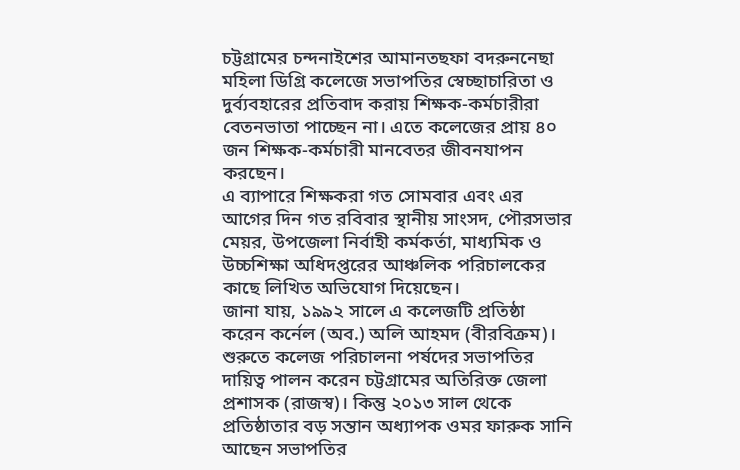চট্টগ্রামের চন্দনাইশের আমানতছফা বদরুননেছা মহিলা ডিগ্রি কলেজে সভাপতির স্বেচ্ছাচারিতা ও দুর্ব্যবহারের প্রতিবাদ করায় শিক্ষক-কর্মচারীরা বেতনভাতা পাচ্ছেন না। এতে কলেজের প্রায় ৪০ জন শিক্ষক-কর্মচারী মানবেতর জীবনযাপন করছেন।
এ ব্যাপারে শিক্ষকরা গত সোমবার এবং এর আগের দিন গত রবিবার স্থানীয় সাংসদ, পৌরসভার মেয়র, উপজেলা নির্বাহী কর্মকর্তা, মাধ্যমিক ও উচ্চশিক্ষা অধিদপ্তরের আঞ্চলিক পরিচালকের কাছে লিখিত অভিযোগ দিয়েছেন।
জানা যায়, ১৯৯২ সালে এ কলেজটি প্রতিষ্ঠা করেন কর্নেল (অব.) অলি আহমদ (বীরবিক্রম)। শুরুতে কলেজ পরিচালনা পর্ষদের সভাপতির দায়িত্ব পালন করেন চট্টগ্রামের অতিরিক্ত জেলা প্রশাসক (রাজস্ব)। কিন্তু ২০১৩ সাল থেকে প্রতিষ্ঠাতার বড় সন্তান অধ্যাপক ওমর ফারুক সানি আছেন সভাপতির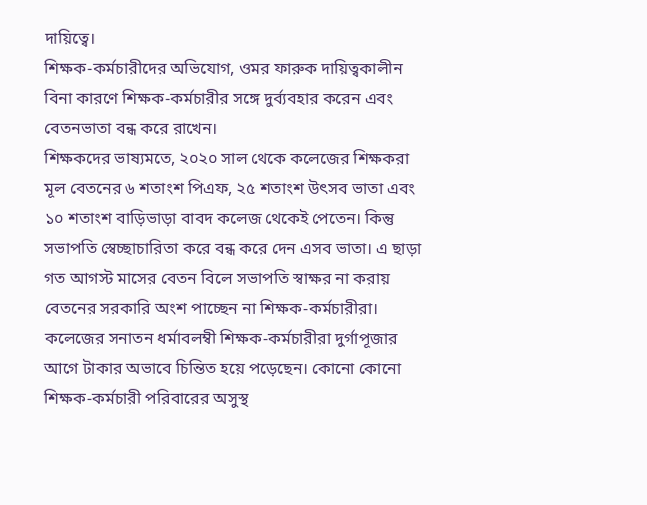দায়িত্বে।
শিক্ষক-কর্মচারীদের অভিযোগ, ওমর ফারুক দায়িত্বকালীন বিনা কারণে শিক্ষক-কর্মচারীর সঙ্গে দুর্ব্যবহার করেন এবং বেতনভাতা বন্ধ করে রাখেন।
শিক্ষকদের ভাষ্যমতে, ২০২০ সাল থেকে কলেজের শিক্ষকরা মূল বেতনের ৬ শতাংশ পিএফ, ২৫ শতাংশ উৎসব ভাতা এবং ১০ শতাংশ বাড়িভাড়া বাবদ কলেজ থেকেই পেতেন। কিন্তু সভাপতি স্বেচ্ছাচারিতা করে বন্ধ করে দেন এসব ভাতা। এ ছাড়া গত আগস্ট মাসের বেতন বিলে সভাপতি স্বাক্ষর না করায় বেতনের সরকারি অংশ পাচ্ছেন না শিক্ষক-কর্মচারীরা। কলেজের সনাতন ধর্মাবলম্বী শিক্ষক-কর্মচারীরা দুর্গাপূজার আগে টাকার অভাবে চিন্তিত হয়ে পড়েছেন। কোনো কোনো শিক্ষক-কর্মচারী পরিবারের অসুস্থ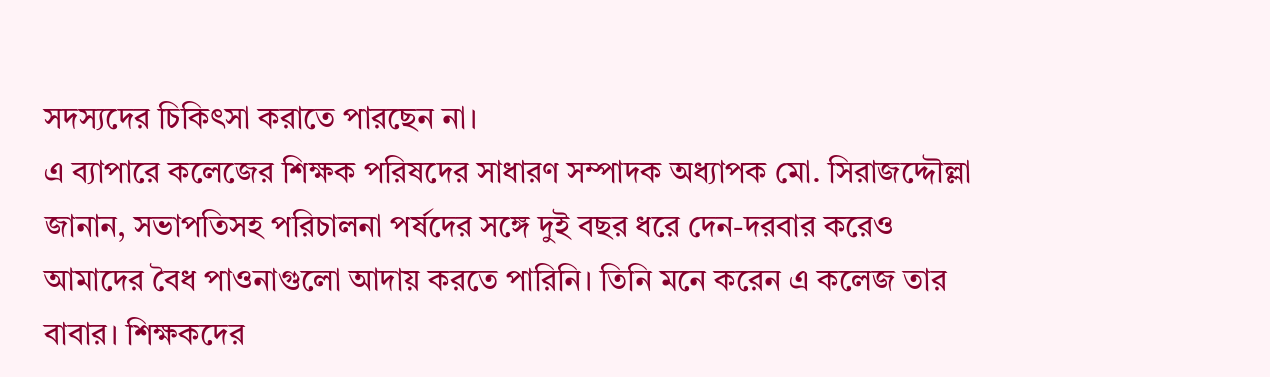সদস্যদের চিকিৎসা করাতে পারছেন না।
এ ব্যাপারে কলেজের শিক্ষক পরিষদের সাধারণ সম্পাদক অধ্যাপক মো. সিরাজদ্দৌল্লা জানান, সভাপতিসহ পরিচালনা পর্ষদের সঙ্গে দুই বছর ধরে দেন-দরবার করেও আমাদের বৈধ পাওনাগুলো আদায় করতে পারিনি। তিনি মনে করেন এ কলেজ তার বাবার। শিক্ষকদের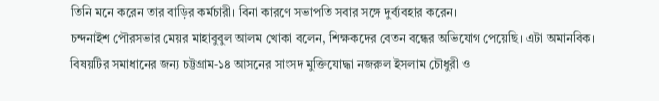তিনি মনে করেন তার বাড়ির কর্মচারী। বিনা কারণে সভাপতি সবার সঙ্গে দুর্ব্যবহার করেন।
চন্দনাইশ পৌরসভার মেয়র মাহাবুবুল আলম খোকা বলেন, শিক্ষকদের বেতন বন্ধের অভিযোগ পেয়েছি। এটা অমানবিক। বিষয়টির সমাধানের জন্য চট্টগ্রাম-১৪ আসনের সাংসদ মুক্তিযোদ্ধা নজরুল ইসলাম চৌধুরী ও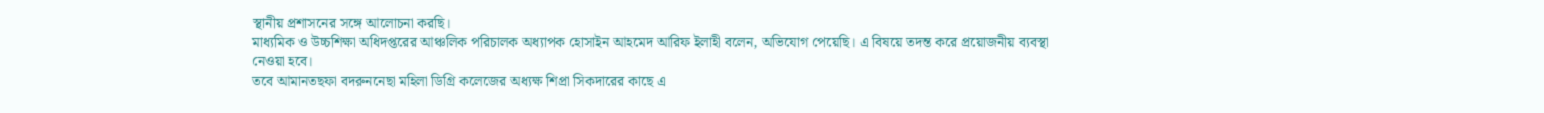স্থানীয় প্রশাসনের সঙ্গে আলোচনা করছি।
মাধ্যমিক ও উচ্চশিক্ষা অধিদপ্তরের আঞ্চলিক পরিচালক অধ্যাপক হোসাইন আহমেদ আরিফ ইলাহী বলেন, অভিযোগ পেয়েছি। এ বিষয়ে তদন্ত করে প্রয়োজনীয় ব্যবস্থা নেওয়া হবে।
তবে আমানতছফা বদরুননেছা মহিলা ডিগ্রি কলেজের অধ্যক্ষ শিপ্রা সিকদারের কাছে এ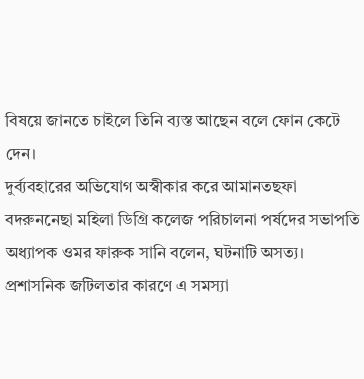বিষয়ে জানতে চাইলে তিনি ব্যস্ত আছেন বলে ফোন কেটে দেন।
দুর্ব্যবহারের অভিযোগ অস্বীকার করে আমানতছফা বদরুননেছা মহিলা ডিগ্রি কলেজ পরিচালনা পর্ষদের সভাপতি অধ্যাপক ওমর ফারুক সানি বলেন, ঘটনাটি অসত্য। প্রশাসনিক জটিলতার কারণে এ সমস্যা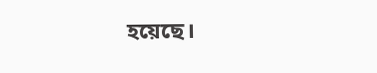হয়েছে।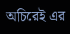অচিরেই এর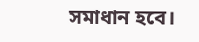সমাধান হবে।